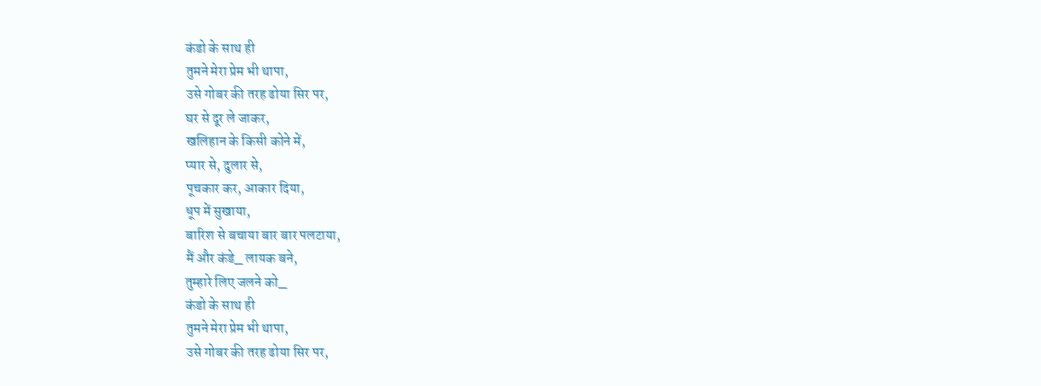कंडो के साथ ही
तुमने मेरा प्रेम भी थापा,
उसे गोबर की तरह ढोया सिर पर,
घर से दूर ले जाकर,
खलिहान के किसी कोने में,
प्यार से, दुलार से,
पूचकार कर, आकार दिया,
धूप में सुखाया,
बारिश से बचाया बार बार पलटाया,
मैं और कंडे_ लायक बने,
तुम्हारे लिए जलने को_
कंडो के साथ ही
तुमने मेरा प्रेम भी थापा,
उसे गोबर की तरह ढोया सिर पर,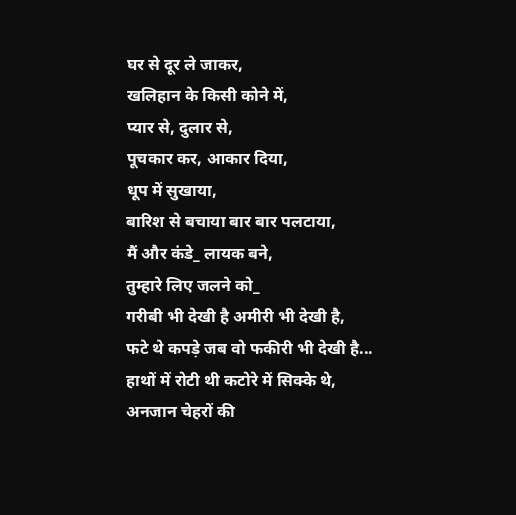घर से दूर ले जाकर,
खलिहान के किसी कोने में,
प्यार से, दुलार से,
पूचकार कर, आकार दिया,
धूप में सुखाया,
बारिश से बचाया बार बार पलटाया,
मैं और कंडे_ लायक बने,
तुम्हारे लिए जलने को_
गरीबी भी देखी है अमीरी भी देखी है,
फटे थे कपड़े जब वो फकीरी भी देखी है...
हाथों में रोटी थी कटोरे में सिक्के थे,
अनजान चेहरों की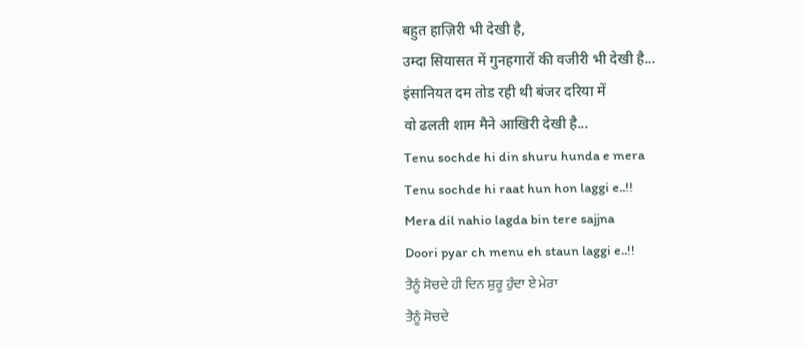बहुत हाज़िरी भी देखी है,
उम्दा सियासत में गुनहगारों की वजीरी भी देखी है...
इंसानियत दम तोड रही थी बंजर दरिया में
वो ढलती शाम मैने आखिरी देखी है...
Tenu sochde hi din shuru hunda e mera
Tenu sochde hi raat hun hon laggi e..!!
Mera dil nahio lagda bin tere sajjna
Doori pyar ch menu eh staun laggi e..!!
ਤੈਨੂੰ ਸੋਚਦੇ ਹੀ ਦਿਨ ਸ਼ੁਰੂ ਹੁੰਦਾ ਏ ਮੇਰਾ
ਤੈਨੂੰ ਸੋਚਦੇ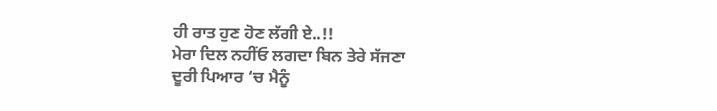ਹੀ ਰਾਤ ਹੁਣ ਹੋਣ ਲੱਗੀ ਏ..!!
ਮੇਰਾ ਦਿਲ ਨਹੀਂਓ ਲਗਦਾ ਬਿਨ ਤੇਰੇ ਸੱਜਣਾ
ਦੂਰੀ ਪਿਆਰ ‘ਚ ਮੈਨੂੰ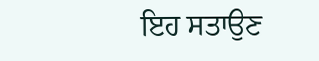ਇਹ ਸਤਾਉਣ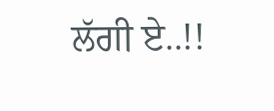ਲੱਗੀ ਏ..!!